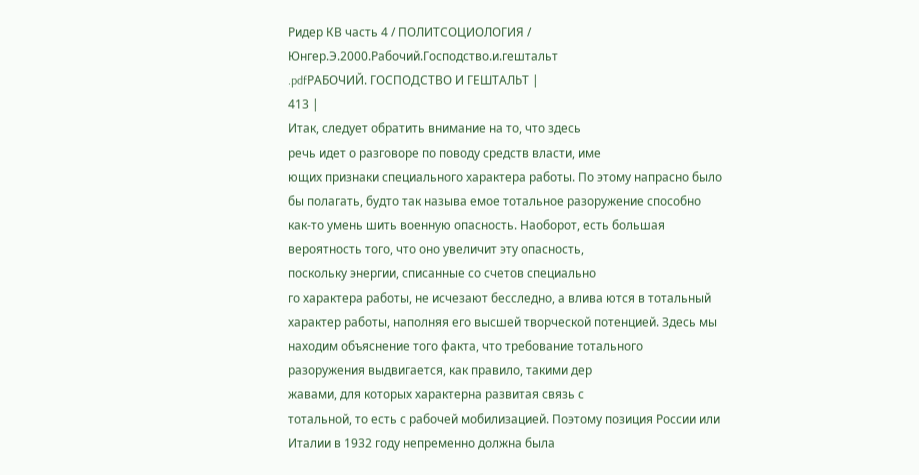Ридер КВ часть 4 / ПОЛИТСОЦИОЛОГИЯ / Юнгер.Э.2000.Рабочий.Господство.и.гештальт
.pdfРАБОЧИЙ. ГОСПОДСТВО И ГЕШТАЛЬТ |
413 |
Итак, следует обратить внимание на то, что здесь
речь идет о разговоре по поводу средств власти, име
ющих признаки специального характера работы. По этому напрасно было бы полагать, будто так называ емое тотальное разоружение способно как-то умень шить военную опасность. Наоборот, есть большая
вероятность того, что оно увеличит эту опасность,
поскольку энергии, списанные со счетов специально
го характера работы, не исчезают бесследно, а влива ются в тотальный характер работы, наполняя его высшей творческой потенцией. Здесь мы находим объяснение того факта, что требование тотального
разоружения выдвигается, как правило, такими дер
жавами, для которых характерна развитая связь с
тотальной, то есть с рабочей мобилизацией. Поэтому позиция России или Италии в 1932 году непременно должна была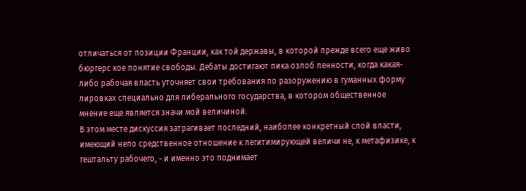отличаться от позиции Франции, как той державы, в которой прежде всего еще живо бюргерс кое понятие свободы. Дебаты достигают пика озлоб ленности, когда какая-либо рабочая власть уточняет свои требования по разоружению в гуманных форму лировках специально для либерального государства, в котором общественное мнение еще является значи мой величиной.
В этом месте дискуссия затрагивает последний, наиболее конкретный слой власти, имеющий непо средственное отношение к легитимирующей величи не, к метафизике, к гештальту рабочего, - и именно это поднимает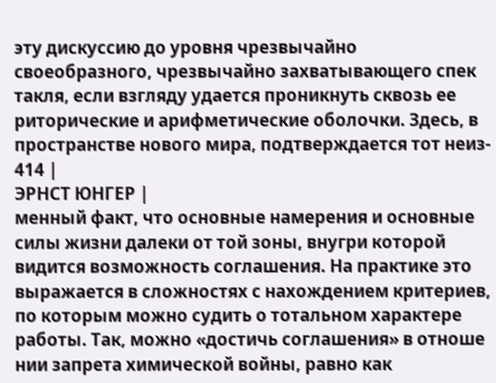эту дискуссию до уровня чрезвычайно своеобразного, чрезвычайно захватывающего спек такля, если взгляду удается проникнуть сквозь ее
риторические и арифметические оболочки. Здесь, в
пространстве нового мира, подтверждается тот неиз-
414 |
ЭРНСТ ЮНГЕР |
менный факт, что основные намерения и основные силы жизни далеки от той зоны, внугри которой видится возможность соглашения. На практике это
выражается в сложностях с нахождением критериев,
по которым можно судить о тотальном характере работы. Так, можно «достичь соглашения» в отноше нии запрета химической войны, равно как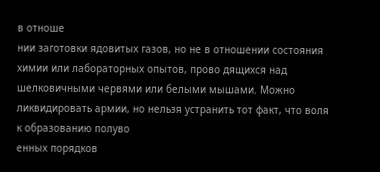в отноше
нии заготовки ядовитых газов, но не в отношении состояния химии или лабораторных опытов, прово дящихся над шелковичными червями или белыми мышами. Можно ликвидировать армии, но нельзя устранить тот факт, что воля к образованию полуво
енных порядков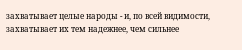захватывает целые народы - и, по всей видимости, захватывает их тем надежнее, чем сильнее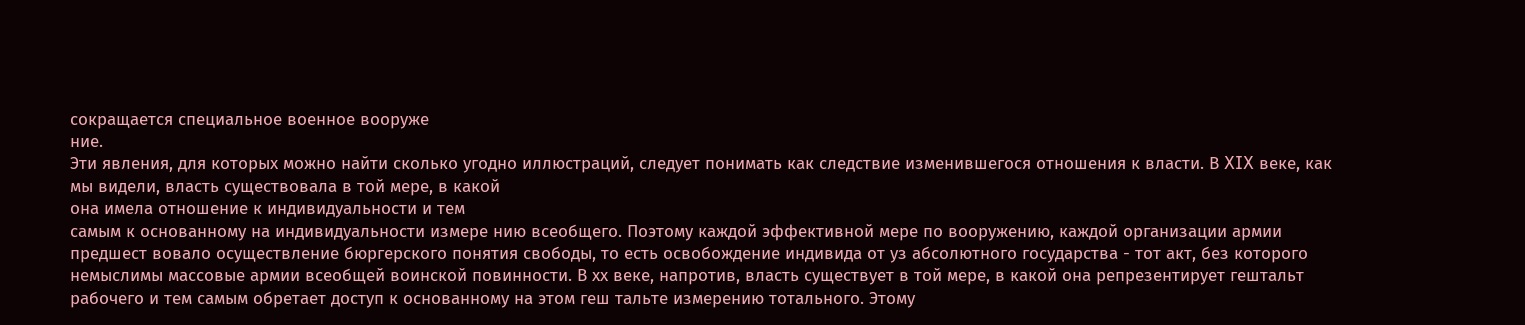сокращается специальное военное вооруже
ние.
Эти явления, для которых можно найти сколько угодно иллюстраций, следует понимать как следствие изменившегося отношения к власти. В XIX веке, как мы видели, власть существовала в той мере, в какой
она имела отношение к индивидуальности и тем
самым к основанному на индивидуальности измере нию всеобщего. Поэтому каждой эффективной мере по вооружению, каждой организации армии предшест вовало осуществление бюргерского понятия свободы, то есть освобождение индивида от уз абсолютного государства - тот акт, без которого немыслимы массовые армии всеобщей воинской повинности. В хх веке, напротив, власть существует в той мере, в какой она репрезентирует гештальт рабочего и тем самым обретает доступ к основанному на этом геш тальте измерению тотального. Этому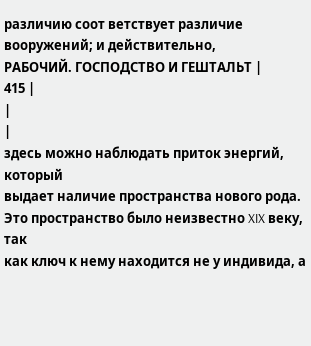различию соот ветствует различие вооружений; и действительно,
РАБОЧИЙ. ГОСПОДСТВО И ГЕШТАЛЬТ |
415 |
|
|
здесь можно наблюдать приток энергий, который
выдает наличие пространства нового рода.
Это пространство было неизвестно XIX веку, так
как ключ к нему находится не у индивида, а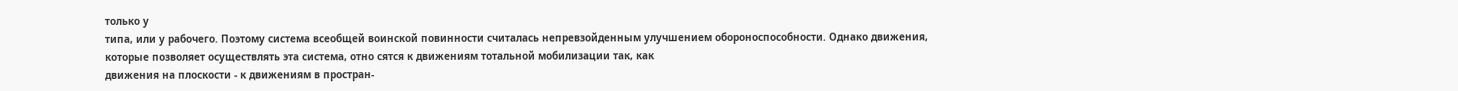только у
типа, или у рабочего. Поэтому система всеобщей воинской повинности считалась непревзойденным улучшением обороноспособности. Однако движения,
которые позволяет осуществлять эта система, отно сятся к движениям тотальной мобилизации так, как
движения на плоскости - к движениям в простран-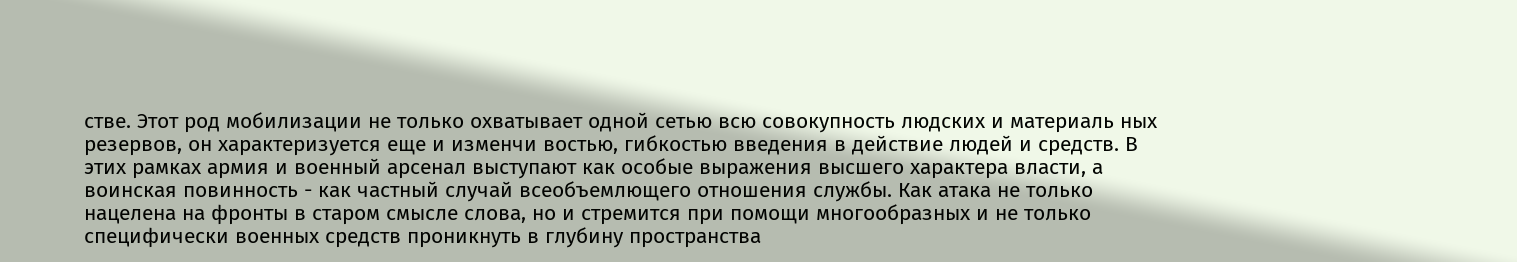стве. Этот род мобилизации не только охватывает одной сетью всю совокупность людских и материаль ных резервов, он характеризуется еще и изменчи востью, гибкостью введения в действие людей и средств. В этих рамках армия и военный арсенал выступают как особые выражения высшего характера власти, а воинская повинность - как частный случай всеобъемлющего отношения службы. Как атака не только нацелена на фронты в старом смысле слова, но и стремится при помощи многообразных и не только специфически военных средств проникнуть в глубину пространства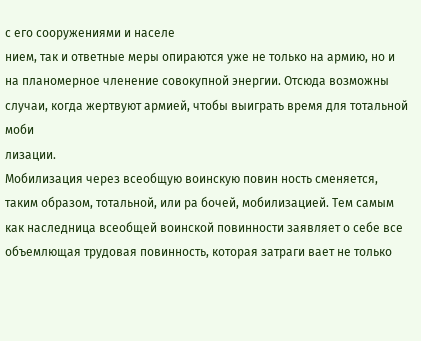с его сооружениями и населе
нием, так и ответные меры опираются уже не только на армию, но и на планомерное членение совокупной энергии. Отсюда возможны случаи, когда жертвуют армией, чтобы выиграть время для тотальной моби
лизации.
Мобилизация через всеобщую воинскую повин ность сменяется, таким образом, тотальной, или ра бочей, мобилизацией. Тем самым как наследница всеобщей воинской повинности заявляет о себе все объемлющая трудовая повинность, которая затраги вает не только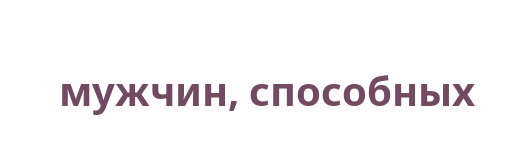мужчин, способных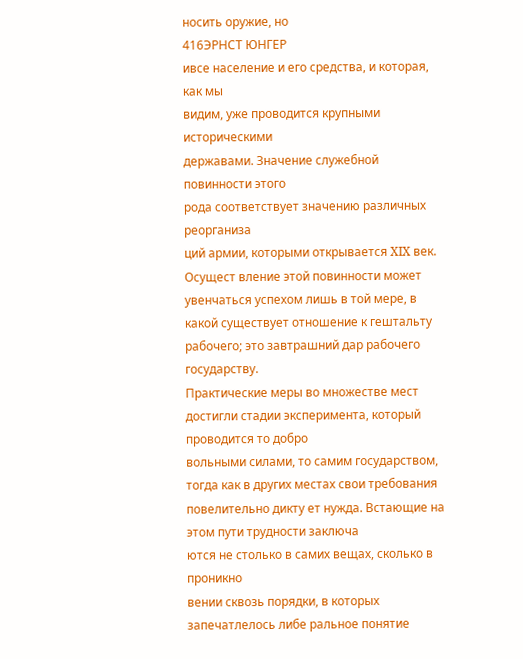носить оружие, но
416ЭРНСТ ЮНГЕР
ивсе население и его средства, и которая, как мы
видим, уже проводится крупными историческими
державами. Значение служебной повинности этого
рода соответствует значению различных реорганиза
ций армии, которыми открывается XIX век. Осущест вление этой повинности может увенчаться успехом лишь в той мере, в какой существует отношение к гештальту рабочего; это завтрашний дар рабочего
государству.
Практические меры во множестве мест достигли стадии эксперимента, который проводится то добро
вольными силами, то самим государством, тогда как в других местах свои требования повелительно дикту ет нужда. Встающие на этом пути трудности заключа
ются не столько в самих вещах, сколько в проникно
вении сквозь порядки, в которых запечатлелось либе ральное понятие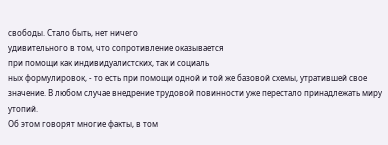свободы. Стало быть, нет ничего
удивительного в том, что сопротивление оказывается
при помощи как индивидуалистских, так и социаль
ных формулировок, - то есть при помощи одной и той же базовой схемы, утратившей свое значение. В любом случае внедрение трудовой повинности уже перестало принадлежать миру утопий.
Об этом говорят многие факты, в том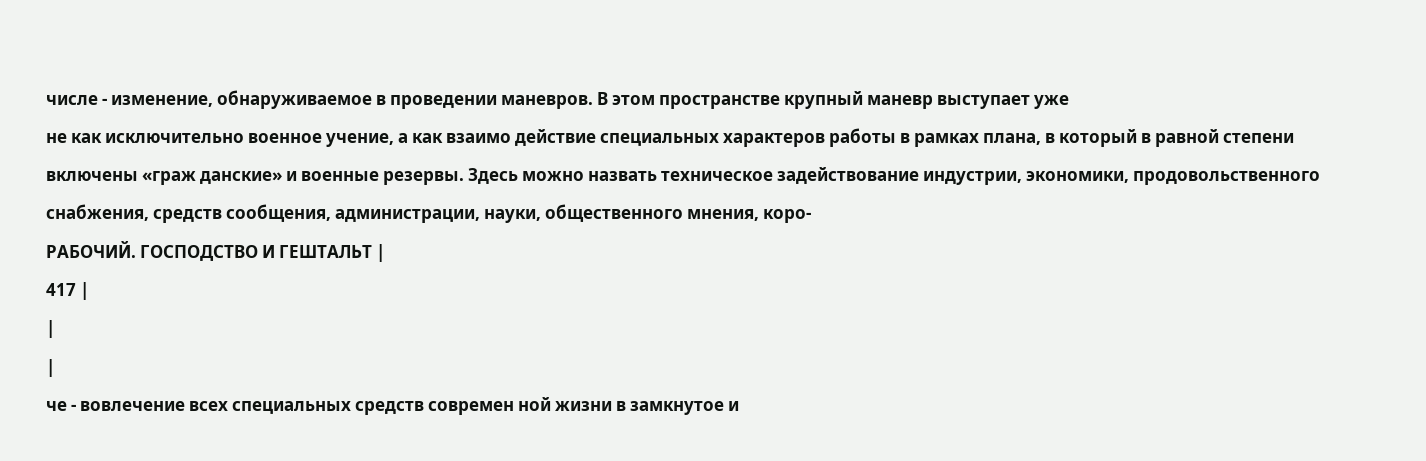числе - изменение, обнаруживаемое в проведении маневров. В этом пространстве крупный маневр выступает уже
не как исключительно военное учение, а как взаимо действие специальных характеров работы в рамках плана, в который в равной степени включены «граж данские» и военные резервы. Здесь можно назвать техническое задействование индустрии, экономики, продовольственного снабжения, средств сообщения, администрации, науки, общественного мнения, коро-
РАБОЧИЙ. ГОСПОДСТВО И ГЕШТАЛЬТ |
417 |
|
|
че - вовлечение всех специальных средств современ ной жизни в замкнутое и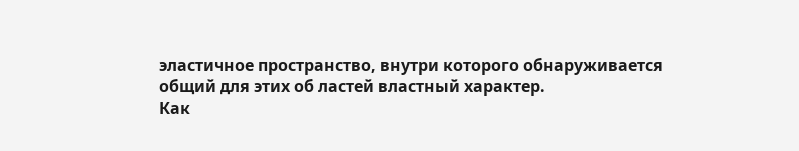эластичное пространство, внутри которого обнаруживается общий для этих об ластей властный характер.
Как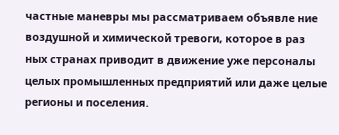частные маневры мы рассматриваем объявле ние воздушной и химической тревоги, которое в раз
ных странах приводит в движение уже персоналы целых промышленных предприятий или даже целые регионы и поселения.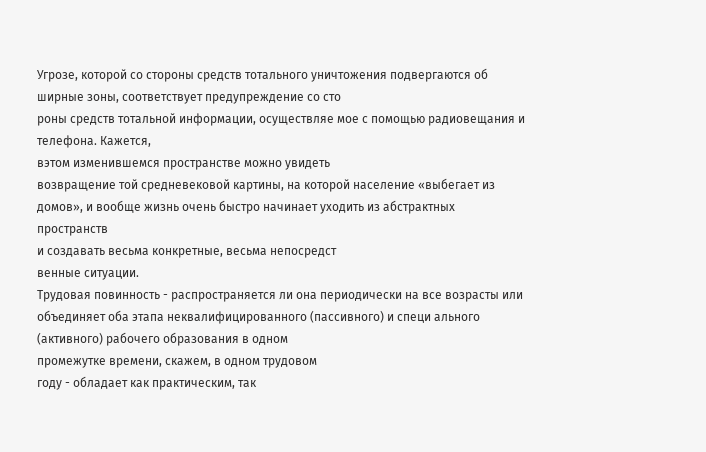Угрозе, которой со стороны средств тотального уничтожения подвергаются об
ширные зоны, соответствует предупреждение со сто
роны средств тотальной информации, осуществляе мое с помощью радиовещания и телефона. Кажется,
вэтом изменившемся пространстве можно увидеть
возвращение той средневековой картины, на которой население «выбегает из домов», и вообще жизнь очень быстро начинает уходить из абстрактных пространств
и создавать весьма конкретные, весьма непосредст
венные ситуации.
Трудовая повинность - распространяется ли она периодически на все возрасты или объединяет оба этапа неквалифицированного (пассивного) и специ ального (активного) рабочего образования в одном
промежутке времени, скажем, в одном трудовом
году - обладает как практическим, так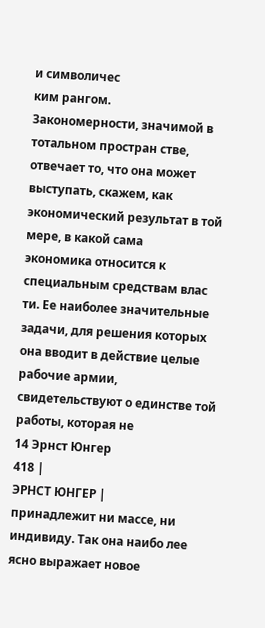и символичес
ким рангом.
Закономерности, значимой в тотальном простран стве, отвечает то, что она может выступать, скажем, как экономический результат в той мере, в какой сама
экономика относится к специальным средствам влас
ти. Ее наиболее значительные задачи, для решения которых она вводит в действие целые рабочие армии, свидетельствуют о единстве той работы, которая не
14 Эрнст Юнгер
418 |
ЭРНСТ ЮНГЕР |
принадлежит ни массе, ни индивиду. Так она наибо лее ясно выражает новое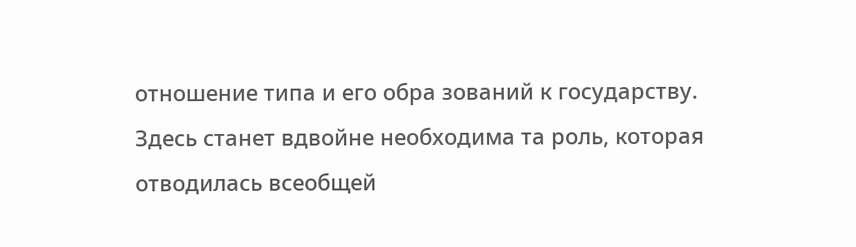отношение типа и его обра зований к государству.
Здесь станет вдвойне необходима та роль, которая отводилась всеобщей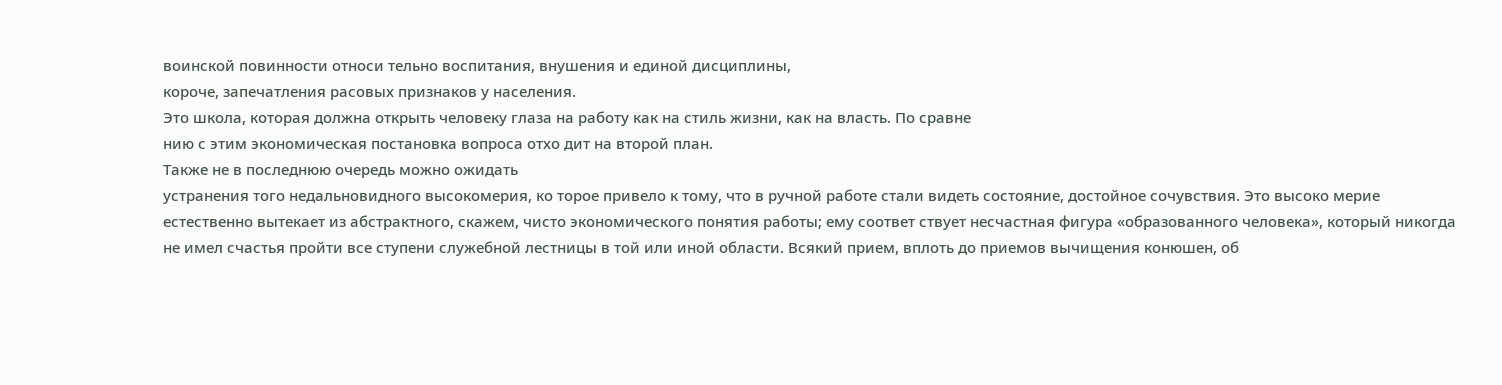воинской повинности относи тельно воспитания, внушения и единой дисциплины,
короче, запечатления расовых признаков у населения.
Это школа, которая должна открыть человеку глаза на работу как на стиль жизни, как на власть. По сравне
нию с этим экономическая постановка вопроса отхо дит на второй план.
Также не в последнюю очередь можно ожидать
устранения того недальновидного высокомерия, ко торое привело к тому, что в ручной работе стали видеть состояние, достойное сочувствия. Это высоко мерие естественно вытекает из абстрактного, скажем, чисто экономического понятия работы; ему соответ ствует несчастная фигура «образованного человека», который никогда не имел счастья пройти все ступени служебной лестницы в той или иной области. Всякий прием, вплоть до приемов вычищения конюшен, об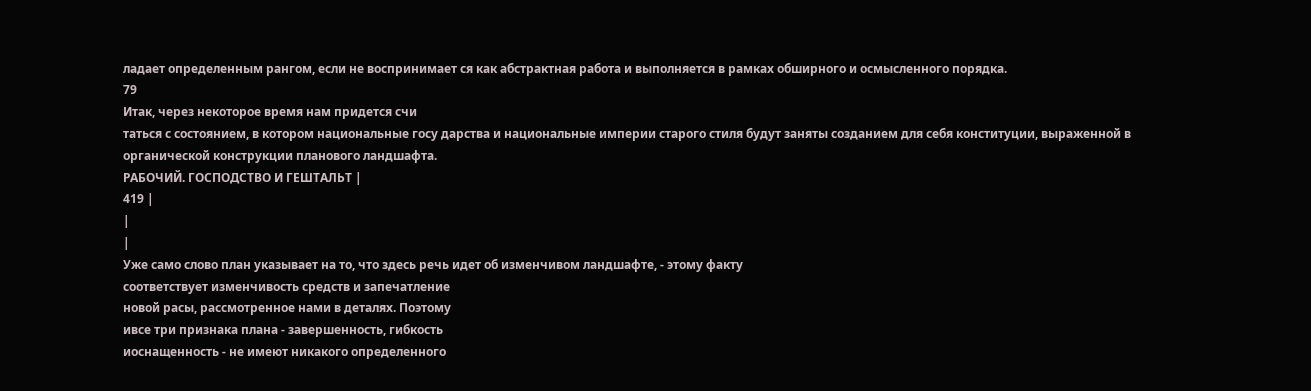ладает определенным рангом, если не воспринимает ся как абстрактная работа и выполняется в рамках обширного и осмысленного порядка.
79
Итак, через некоторое время нам придется счи
таться с состоянием, в котором национальные госу дарства и национальные империи старого стиля будут заняты созданием для себя конституции, выраженной в органической конструкции планового ландшафта.
РАБОЧИЙ. ГОСПОДСТВО И ГЕШТАЛЬТ |
419 |
|
|
Уже само слово план указывает на то, что здесь речь идет об изменчивом ландшафте, - этому факту
соответствует изменчивость средств и запечатление
новой расы, рассмотренное нами в деталях. Поэтому
ивсе три признака плана - завершенность, гибкость
иоснащенность - не имеют никакого определенного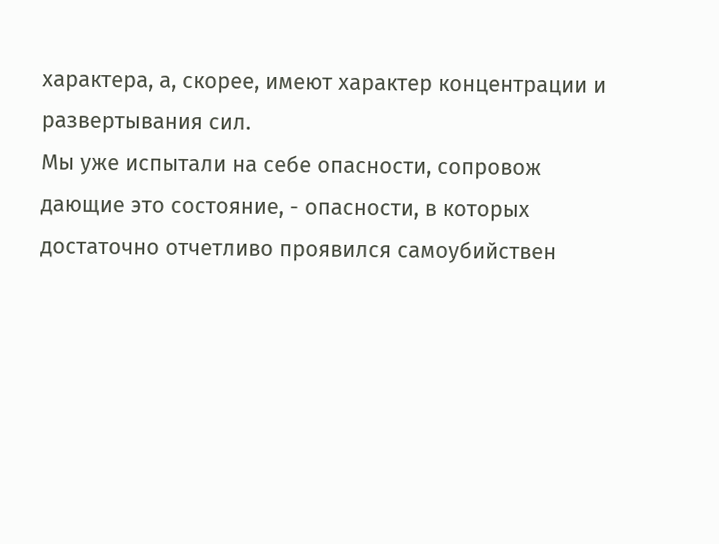характера, а, скорее, имеют характер концентрации и
развертывания сил.
Мы уже испытали на себе опасности, сопровож
дающие это состояние, - опасности, в которых достаточно отчетливо проявился самоубийствен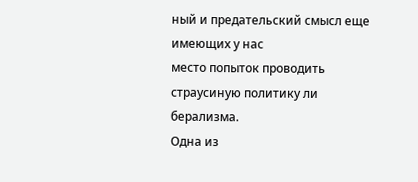ный и предательский смысл еще имеющих у нас
место попыток проводить страусиную политику ли берализма.
Одна из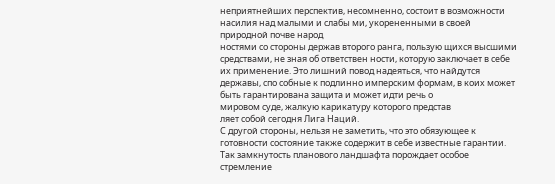неприятнейших перспектив, несомненно, состоит в возможности насилия над малыми и слабы ми, укорененными в своей природной почве народ
ностями со стороны держав второго ранга, пользую щихся высшими средствами, не зная об ответствен ности, которую заключает в себе их применение. Это лишний повод надеяться, что найдутся державы, спо собные к подлинно имперским формам, в коих может быть гарантирована защита и может идти речь о
мировом суде, жалкую карикатуру которого представ
ляет собой сегодня Лига Наций.
С другой стороны, нельзя не заметить, что это обязующее к готовности состояние также содержит в себе известные гарантии. Так замкнутость планового ландшафта порождает особое стремление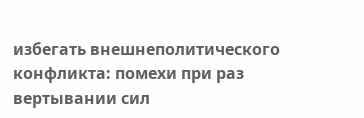избегать внешнеполитического конфликта: помехи при раз вертывании сил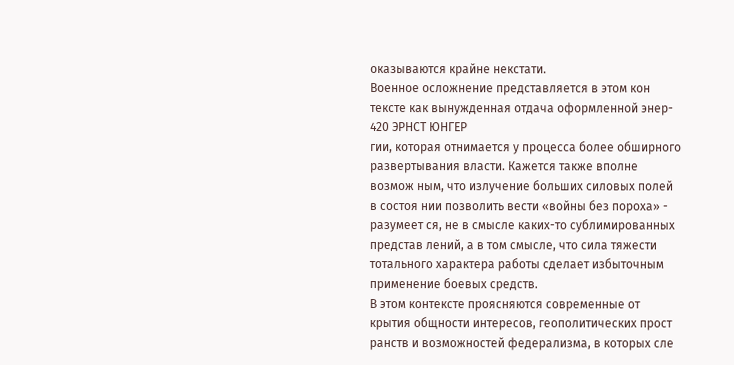оказываются крайне некстати.
Военное осложнение представляется в этом кон тексте как вынужденная отдача оформленной энер-
420 ЭРНСТ ЮНГЕР
гии, которая отнимается у процесса более обширного развертывания власти. Кажется также вполне возмож ным, что излучение больших силовых полей в состоя нии позволить вести «войны без пороха» - разумеет ся, не в смысле каких-то сублимированных представ лений, а в том смысле, что сила тяжести тотального характера работы сделает избыточным применение боевых средств.
В этом контексте проясняются современные от крытия общности интересов, геополитических прост ранств и возможностей федерализма, в которых сле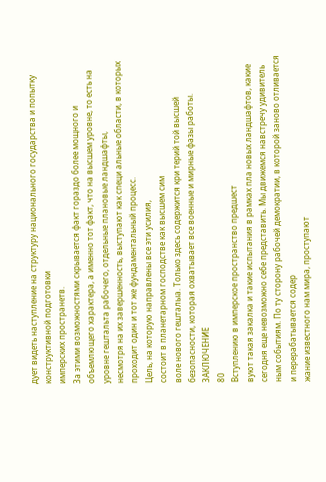дует видеть наступление на структуру национального государства и попытку конструктивной подготовки
имперских пространетв.
За этими возможностями скрывается факт гораздо более мощного и объемлющего характера, а именно тот факт, что на высшем уровне, то есть на уровне гештальта рабочего, отдельные плановые ландшафты,
несмотря на их завершенность, выступают как специ альные области, в которых проходит один и тот же фундаментальный процесс.
Цель, на которую направлены все эти усилия,
состоит в планетарном господстве как высшем сим
воле нового гешталыа. Только здесь содержится кри терий той высшей безопасности, которая охватывает все военные и мирные фазы работы.
ЗАКЛЮЧЕНИЕ
80
Вступлению в имперское пространство предшест
вуют такая закалка и такие испытания в рамках пла новых ландшафтов, какие сегодня еще невозможно себе представить. Мы движемся навстречу удивитель ным событиям. По ту сторону рабочей демократии, в которой заново отливается и перерабатывается содер
жание известного нам мира, проступают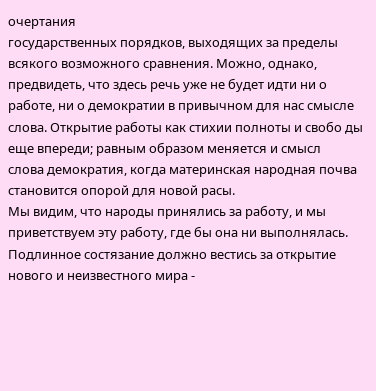очертания
государственных порядков, выходящих за пределы
всякого возможного сравнения. Можно, однако, предвидеть, что здесь речь уже не будет идти ни о работе, ни о демократии в привычном для нас смысле слова. Открытие работы как стихии полноты и свобо ды еще впереди; равным образом меняется и смысл
слова демократия, когда материнская народная почва становится опорой для новой расы.
Мы видим, что народы принялись за работу, и мы приветствуем эту работу, где бы она ни выполнялась. Подлинное состязание должно вестись за открытие нового и неизвестного мира -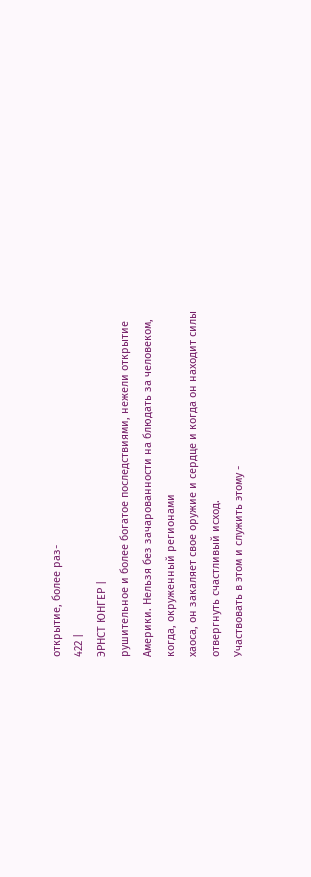открытие, более раз-
422 |
ЭРНСТ ЮНГЕР |
рушительное и более богатое последствиями, нежели открытие Америки. Нельзя без зачарованности на блюдать за человеком, когда, окруженный регионами
хаоса, он закаляет свое оружие и сердце и когда он находит силы отвергнуть счастливый исход.
Участвовать в этом и служить этому -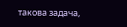такова задача,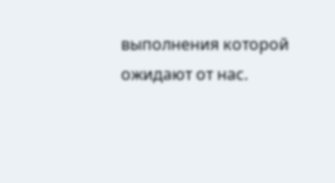выполнения которой ожидают от нас.